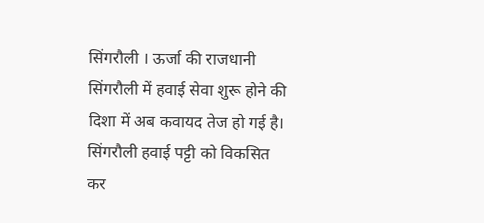सिंगरौली । ऊर्जा की राजधानी सिंगरौली में हवाई सेवा शुरू होने की दिशा में अब कवायद तेज हो गई है। सिंगरौली हवाई पट्टी को विकसित कर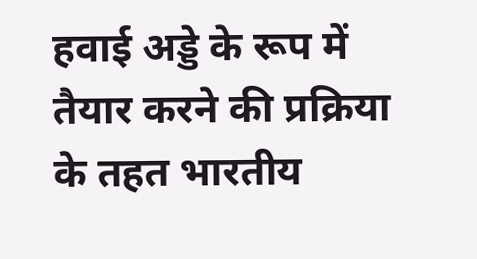हवाई अड्डे के रूप में तैयार करने की प्रक्रिया के तहत भारतीय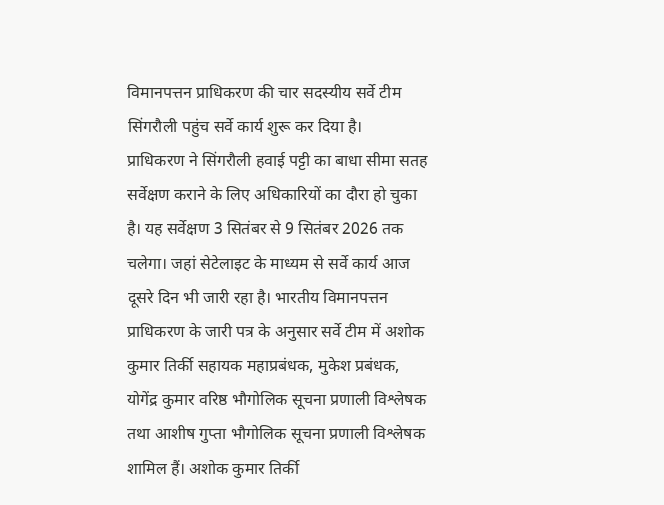विमानपत्तन प्राधिकरण की चार सदस्यीय सर्वे टीम सिंगरौली पहुंच सर्वे कार्य शुरू कर दिया है।
प्राधिकरण ने सिंगरौली हवाई पट्टी का बाधा सीमा सतह सर्वेक्षण कराने के लिए अधिकारियों का दौरा हो चुका है। यह सर्वेक्षण 3 सितंबर से 9 सितंबर 2026 तक चलेगा। जहां सेटेलाइट के माध्यम से सर्वे कार्य आज दूसरे दिन भी जारी रहा है। भारतीय विमानपत्तन प्राधिकरण के जारी पत्र के अनुसार सर्वे टीम में अशोक कुमार तिर्की सहायक महाप्रबंधक, मुकेश प्रबंधक, योगेंद्र कुमार वरिष्ठ भौगोलिक सूचना प्रणाली विश्लेषक तथा आशीष गुप्ता भौगोलिक सूचना प्रणाली विश्लेषक शामिल हैं। अशोक कुमार तिर्की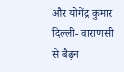और योगेंद्र कुमार दिल्ली- वाराणसी से बैढ़न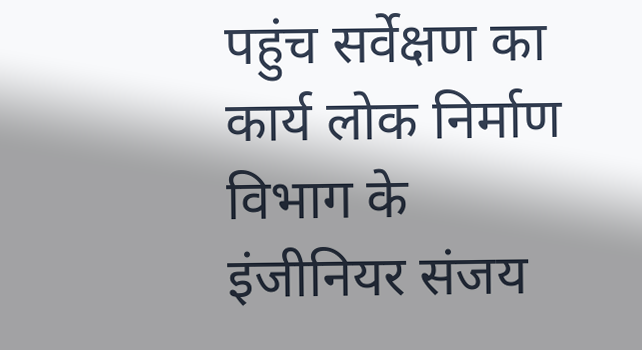पहुंच सर्वेक्षण का कार्य लोक निर्माण विभाग के इंजीनियर संजय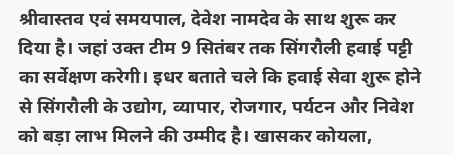श्रीवास्तव एवं समयपाल, देवेश नामदेव के साथ शुरू कर दिया है। जहां उक्त टीम 9 सितंबर तक सिंगरौली हवाई पट्टी का सर्वेक्षण करेगी। इधर बताते चले कि हवाई सेवा शुरू होने से सिंगरौली के उद्योग, व्यापार, रोजगार, पर्यटन और निवेश को बड़ा लाभ मिलने की उम्मीद है। खासकर कोयला,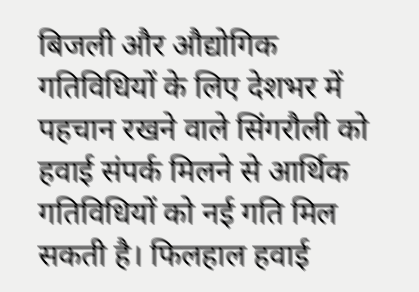बिजली और औद्योगिक गतिविधियों के लिए देशभर में पहचान रखने वाले सिंगरौली को हवाई संपर्क मिलने से आर्थिक गतिविधियों को नई गति मिल सकती है। फिलहाल हवाई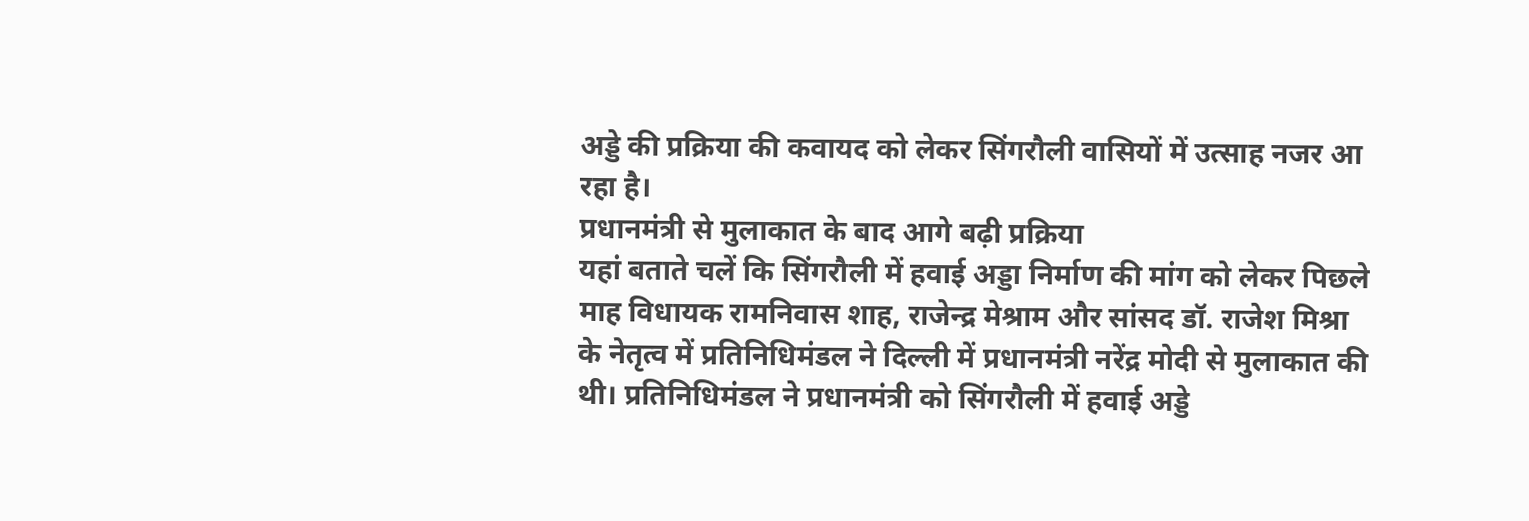अड्डे की प्रक्रिया की कवायद को लेकर सिंगरौली वासियों में उत्साह नजर आ रहा है।
प्रधानमंत्री से मुलाकात के बाद आगे बढ़ी प्रक्रिया
यहां बताते चलें कि सिंगरौली में हवाई अड्डा निर्माण की मांग को लेकर पिछले माह विधायक रामनिवास शाह, राजेन्द्र मेश्राम और सांसद डॉ. राजेश मिश्रा के नेतृत्व में प्रतिनिधिमंडल ने दिल्ली में प्रधानमंत्री नरेंद्र मोदी से मुलाकात की थी। प्रतिनिधिमंडल ने प्रधानमंत्री को सिंगरौली में हवाई अड्डे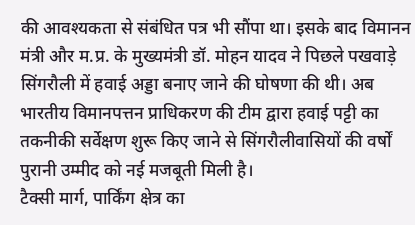की आवश्यकता से संबंधित पत्र भी सौंपा था। इसके बाद विमानन मंत्री और म.प्र. के मुख्यमंत्री डॉ. मोहन यादव ने पिछले पखवाड़े सिंगरौली में हवाई अड्डा बनाए जाने की घोषणा की थी। अब भारतीय विमानपत्तन प्राधिकरण की टीम द्वारा हवाई पट्टी का तकनीकी सर्वेक्षण शुरू किए जाने से सिंगरौलीवासियों की वर्षों पुरानी उम्मीद को नई मजबूती मिली है।
टैक्सी मार्ग, पार्किंग क्षेत्र का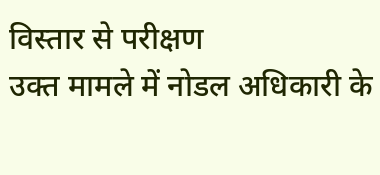विस्तार से परीक्षण
उक्त मामले में नोडल अधिकारी के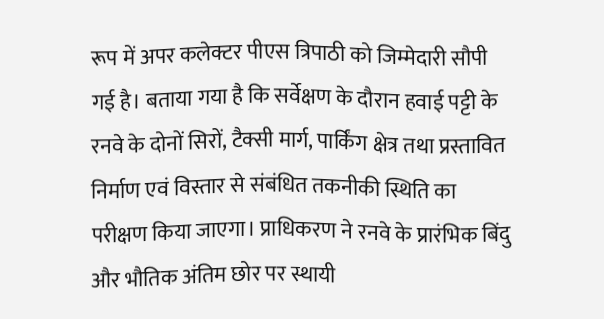रूप में अपर कलेक्टर पीएस त्रिपाठी को जिम्मेदारी सौपी गई है। बताया गया है कि सर्वेक्षण के दौरान हवाई पट्टी के रनवे के दोनों सिरों, टैक्सी मार्ग, पार्किंग क्षेत्र तथा प्रस्तावित निर्माण एवं विस्तार से संबंधित तकनीकी स्थिति का परीक्षण किया जाएगा। प्राधिकरण ने रनवे के प्रारंभिक बिंदु और भौतिक अंतिम छोर पर स्थायी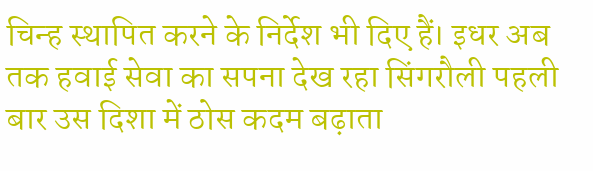चिन्ह स्थापित करने के निर्देश भी दिए हैं। इधर अब तक हवाई सेवा का सपना देख रहा सिंगरौली पहली बार उस दिशा में ठोस कदम बढ़ाता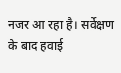नजर आ रहा है। सर्वेक्षण के बाद हवाई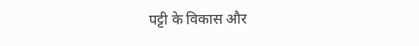पट्टी के विकास और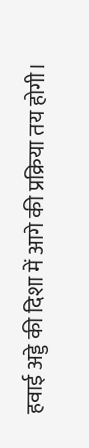हवाई अड्डे की दिशा में आगे की प्रक्रिया तय होगी।